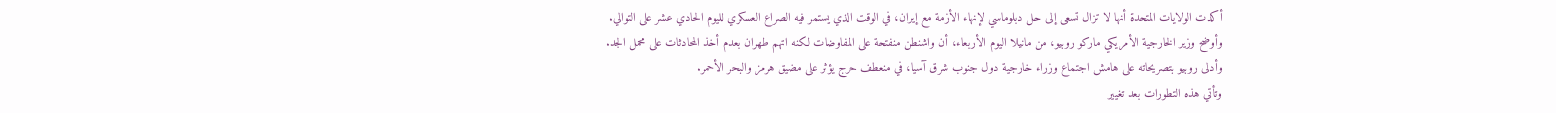أكدت الولايات المتحدة أنها لا تزال تسعى إلى حل دبلوماسي لإنهاء الأزمة مع إيران، في الوقت الذي يستمر فيه الصراع العسكري لليوم الحادي عشر على التوالي.
وأوضح وزير الخارجية الأمريكي ماركو روبيو، من مانيلا اليوم الأربعاء، أن واشنطن منفتحة على المفاوضات لكنه اتهم طهران بعدم أخذ المحادثات على محمل الجد.
وأدلى روبيو بتصريحاته على هامش اجتماع وزراء خارجية دول جنوب شرق آسيا، في منعطف حرج يؤثر على مضيق هرمز والبحر الأحمر.
وتأتي هذه التطورات بعد تغيير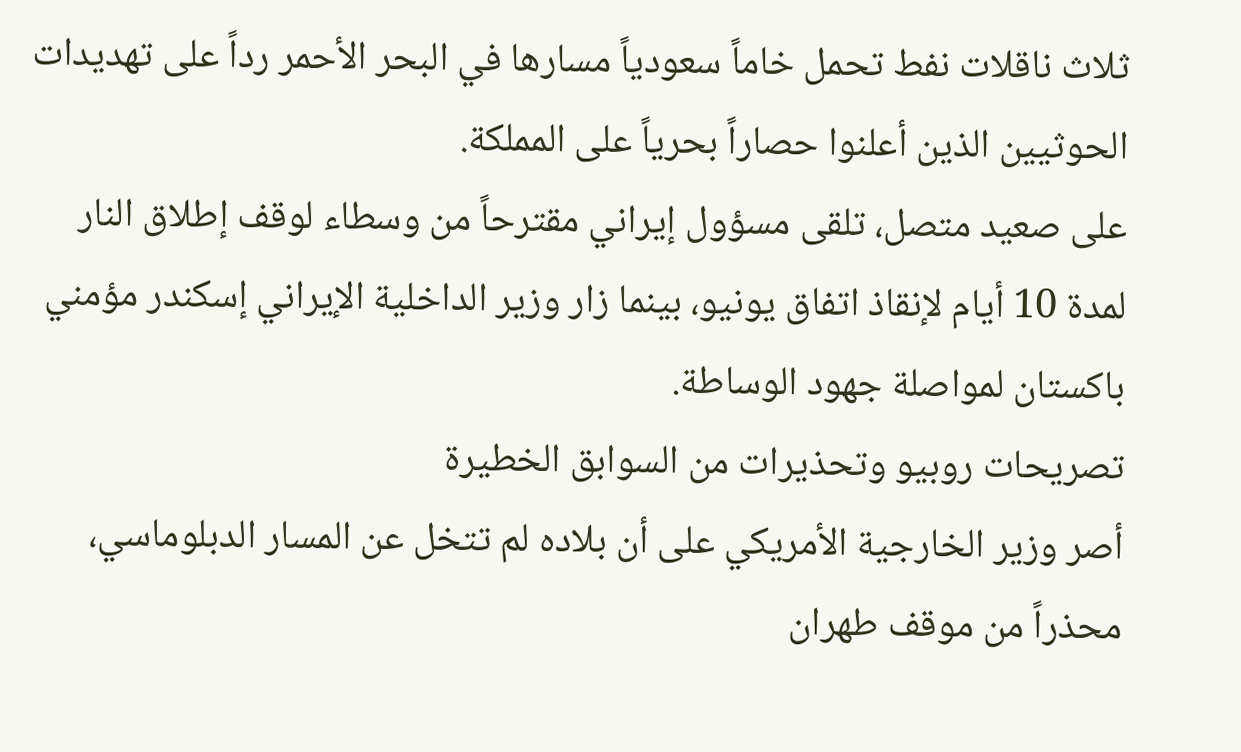ثلاث ناقلات نفط تحمل خاماً سعودياً مسارها في البحر الأحمر رداً على تهديدات الحوثيين الذين أعلنوا حصاراً بحرياً على المملكة.
على صعيد متصل، تلقى مسؤول إيراني مقترحاً من وسطاء لوقف إطلاق النار لمدة 10 أيام لإنقاذ اتفاق يونيو، بينما زار وزير الداخلية الإيراني إسكندر مؤمني باكستان لمواصلة جهود الوساطة.
تصريحات روبيو وتحذيرات من السوابق الخطيرة
أصر وزير الخارجية الأمريكي على أن بلاده لم تتخل عن المسار الدبلوماسي، محذراً من موقف طهران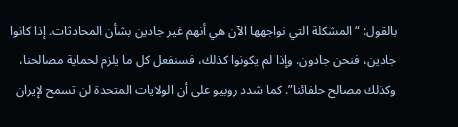بالقول: “المشكلة التي نواجهها الآن هي أنهم غير جادين بشأن المحادثات. إذا كانوا جادين، فنحن جادون. وإذا لم يكونوا كذلك، فسنفعل كل ما يلزم لحماية مصالحنا، وكذلك مصالح حلفائنا”. كما شدد روبيو على أن الولايات المتحدة لن تسمح لإيران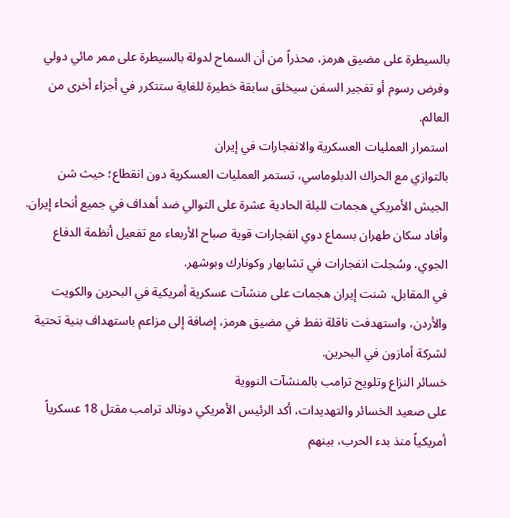بالسيطرة على مضيق هرمز، محذراً من أن السماح لدولة بالسيطرة على ممر مائي دولي وفرض رسوم أو تفجير السفن سيخلق سابقة خطيرة للغاية ستتكرر في أجزاء أخرى من العالم.
استمرار العمليات العسكرية والانفجارات في إيران
بالتوازي مع الحراك الدبلوماسي، تستمر العمليات العسكرية دون انقطاع؛ حيث شن الجيش الأمريكي هجمات لليلة الحادية عشرة على التوالي ضد أهداف في جميع أنحاء إيران.
وأفاد سكان طهران بسماع دوي انفجارات قوية صباح الأربعاء مع تفعيل أنظمة الدفاع الجوي، وسُجلت انفجارات في تشابهار وكونارك وبوشهر.
في المقابل، شنت إيران هجمات على منشآت عسكرية أمريكية في البحرين والكويت والأردن، واستهدفت ناقلة نفط في مضيق هرمز، إضافة إلى مزاعم باستهداف بنية تحتية لشركة أمازون في البحرين.
خسائر النزاع وتلويح ترامب بالمنشآت النووية
على صعيد الخسائر والتهديدات، أكد الرئيس الأمريكي دونالد ترامب مقتل 18 عسكرياً أمريكياً منذ بدء الحرب، بينهم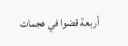أربعة قضوا في هجمات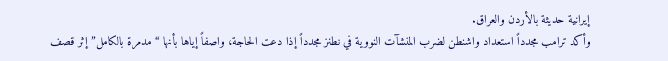إيرانية حديثة بالأردن والعراق.
وأكد ترامب مجدداً استعداد واشنطن لضرب المنشآت النووية في نطنز مجدداً إذا دعت الحاجة، واصفاً إياها بأنها “مدمرة بالكامل” إثر قصف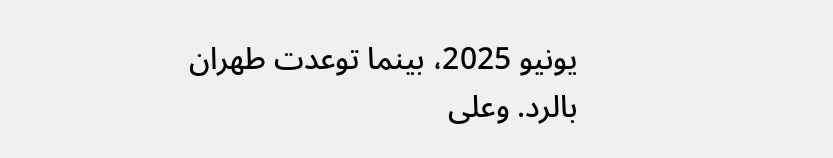يونيو 2025، بينما توعدت طهران بالرد. وعلى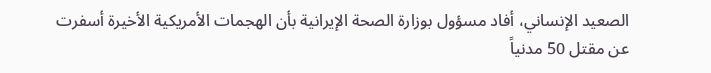الصعيد الإنساني، أفاد مسؤول بوزارة الصحة الإيرانية بأن الهجمات الأمريكية الأخيرة أسفرت عن مقتل 50 مدنياً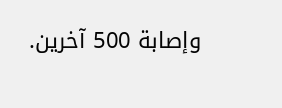وإصابة 500 آخرين.